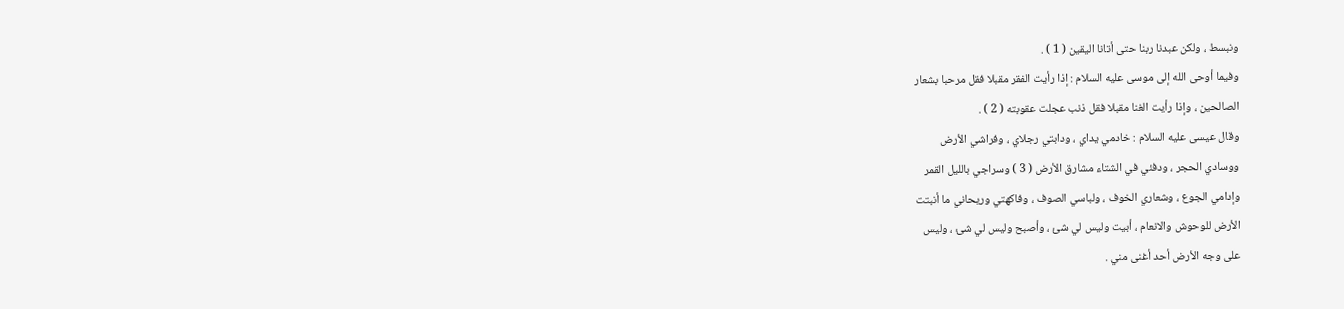ونبسط ، ولكن عبدنا ربنا حتى أتانا اليقين ( 1 ) .
وفيما أوحى الله إلى موسى عليه السلام : إذا رأيت الفقر مقبلا فقل مرحبا بشعار
الصالحين ، وإذا رأيت الغنا مقبلا فقل ذنب عجلت عقوبته ( 2 ) .
وقال عيسى عليه السلام : خادمي يداي ، ودابتي رجلاي ، وفراشي الأرض
ووسادي الحجر ، ودفئي في الشتاء مشارق الأرض ( 3 ) وسراجي بالليل القمر
وإدامي الجوع ، وشعاري الخوف ، ولباسي الصوف ، وفاكهتي وريحاني ما أنبتت
الأرض للوحوش والانعام ، أبيت وليس لي شئ ، وأصبح وليس لي شئ ، وليس
على وجه الأرض أحد أغنى مني .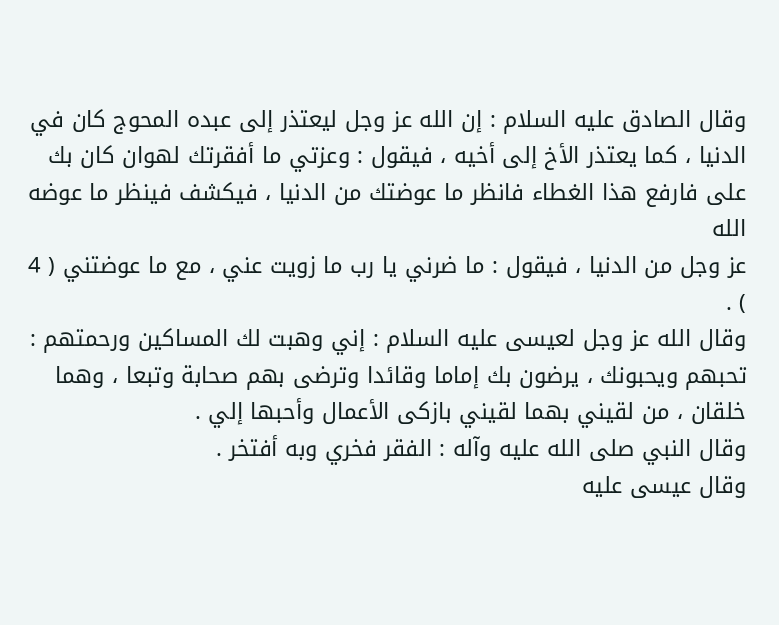وقال الصادق عليه السلام : إن الله عز وجل ليعتذر إلى عبده المحوج كان في
الدنيا ، كما يعتذر الأخ إلى أخيه ، فيقول : وعزتي ما أفقرتك لهوان كان بك
على فارفع هذا الغطاء فانظر ما عوضتك من الدنيا ، فيكشف فينظر ما عوضه الله
عز وجل من الدنيا ، فيقول : ما ضرني يا رب ما زويت عني ، مع ما عوضتني ( 4 ) .
وقال الله عز وجل لعيسى عليه السلام : إني وهبت لك المساكين ورحمتهم :
تحبهم ويحبونك ، يرضون بك إماما وقائدا وترضى بهم صحابة وتبعا ، وهما
خلقان ، من لقيني بهما لقيني بازكى الأعمال وأحبها إلي .
وقال النبي صلى الله عليه وآله : الفقر فخري وبه أفتخر .
وقال عيسى عليه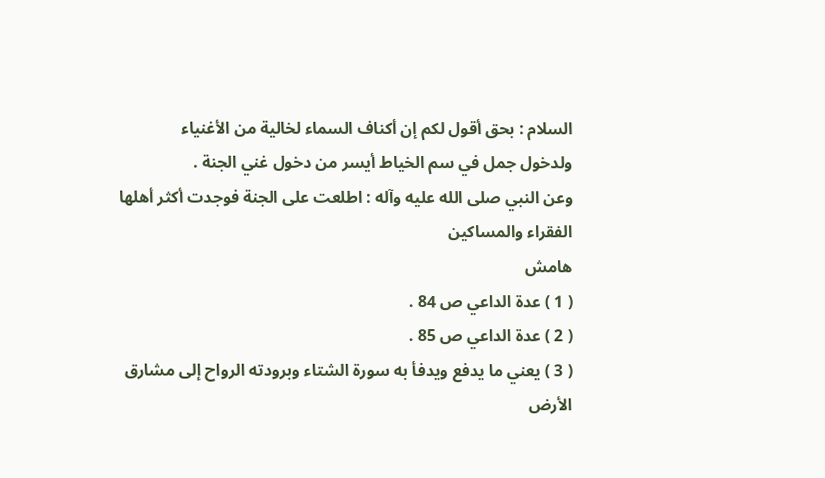السلام : بحق أقول لكم إن أكناف السماء لخالية من الأغنياء
ولدخول جمل في سم الخياط أيسر من دخول غني الجنة .
وعن النبي صلى الله عليه وآله : اطلعت على الجنة فوجدت أكثر أهلها الفقراء والمساكين
هامش
( 1 ) عدة الداعي ص 84 .
( 2 ) عدة الداعي ص 85 .
( 3 ) يعني ما يدفع ويدفأ به سورة الشتاء وبرودته الرواح إلى مشارق الأرض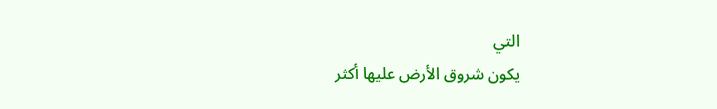التي
يكون شروق الأرض عليها أكثر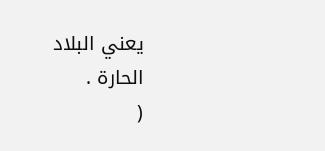يعني البلاد الحارة .
(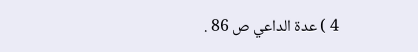4 ) عدة الداعي ص 86 .